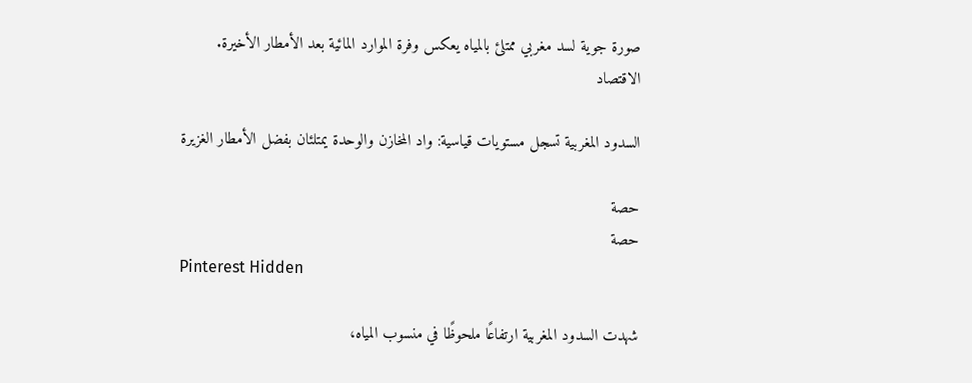صورة جوية لسد مغربي ممتلئ بالمياه يعكس وفرة الموارد المائية بعد الأمطار الأخيرة.
الاقتصاد

السدود المغربية تسجل مستويات قياسية: واد المخازن والوحدة يمتلئان بفضل الأمطار الغزيرة

حصة
حصة
Pinterest Hidden

شهدت السدود المغربية ارتفاعًا ملحوظًا في منسوب المياه،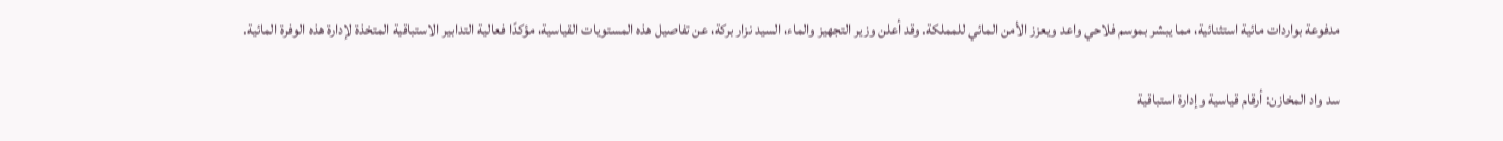مدفوعة بواردات مائية استثنائية، مما يبشر بموسم فلاحي واعد ويعزز الأمن المائي للمملكة. وقد أعلن وزير التجهيز والماء، السيد نزار بركة، عن تفاصيل هذه المستويات القياسية، مؤكدًا فعالية التدابير الاستباقية المتخذة لإدارة هذه الوفرة المائية.

سد واد المخازن: أرقام قياسية وإدارة استباقية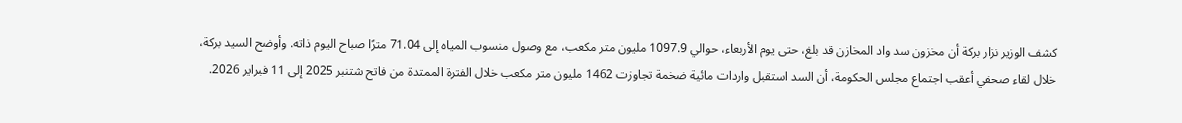كشف الوزير نزار بركة أن مخزون سد واد المخازن قد بلغ، حتى يوم الأربعاء، حوالي 1097.9 مليون متر مكعب، مع وصول منسوب المياه إلى 71.04 مترًا صباح اليوم ذاته. وأوضح السيد بركة، خلال لقاء صحفي أعقب اجتماع مجلس الحكومة، أن السد استقبل واردات مائية ضخمة تجاوزت 1462 مليون متر مكعب خلال الفترة الممتدة من فاتح شتنبر 2025 إلى 11 فبراير 2026.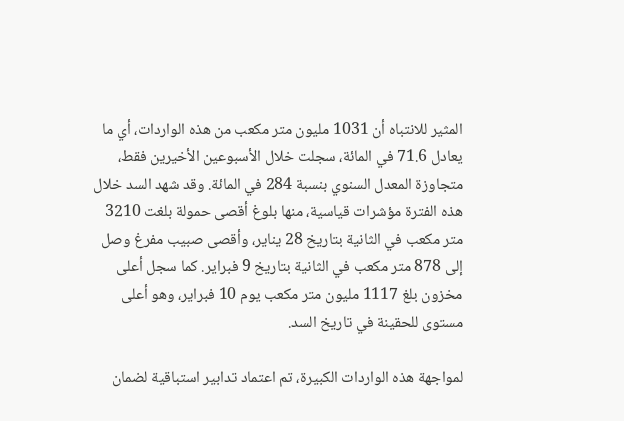المثير للانتباه أن 1031 مليون متر مكعب من هذه الواردات، أي ما يعادل 71.6 في المائة، سجلت خلال الأسبوعين الأخيرين فقط، متجاوزة المعدل السنوي بنسبة 284 في المائة. وقد شهد السد خلال هذه الفترة مؤشرات قياسية، منها بلوغ أقصى حمولة بلغت 3210 متر مكعب في الثانية بتاريخ 28 يناير، وأقصى صبيب مفرغ وصل إلى 878 متر مكعب في الثانية بتاريخ 9 فبراير. كما سجل أعلى مخزون بلغ 1117 مليون متر مكعب يوم 10 فبراير، وهو أعلى مستوى للحقينة في تاريخ السد.

لمواجهة هذه الواردات الكبيرة، تم اعتماد تدابير استباقية لضمان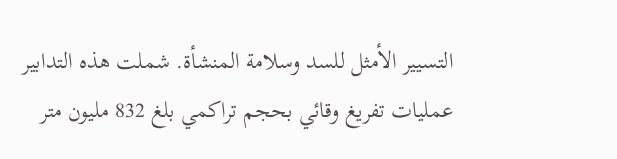التسيير الأمثل للسد وسلامة المنشأة. شملت هذه التدابير عمليات تفريغ وقائي بحجم تراكمي بلغ 832 مليون متر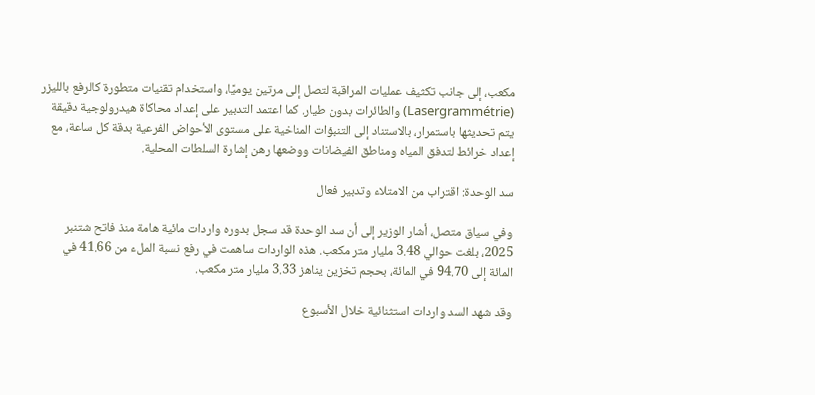مكعب، إلى جانب تكثيف عمليات المراقبة لتصل إلى مرتين يوميًا، واستخدام تقنيات متطورة كالرفع بالليزر (Lasergrammétrie) والطائرات بدون طيار. كما اعتمد التدبير على إعداد محاكاة هيدرولوجية دقيقة يتم تحديثها باستمرار، بالاستناد إلى التنبؤات المناخية على مستوى الأحواض الفرعية بدقة كل ساعة، مع إعداد خرائط لتدفق المياه ومناطق الفيضانات ووضعها رهن إشارة السلطات المحلية.

سد الوحدة: اقتراب من الامتلاء وتدبير فعال

وفي سياق متصل، أشار الوزير إلى أن سد الوحدة قد سجل بدوره واردات مائية هامة منذ فاتح شتنبر 2025، بلغت حوالي 3.48 مليار متر مكعب. هذه الواردات ساهمت في رفع نسبة الملء من 41.66 في المائة إلى 94.70 في المائة، بحجم تخزين يناهز 3.33 مليار متر مكعب.

وقد شهد السد واردات استثنائية خلال الأسبوع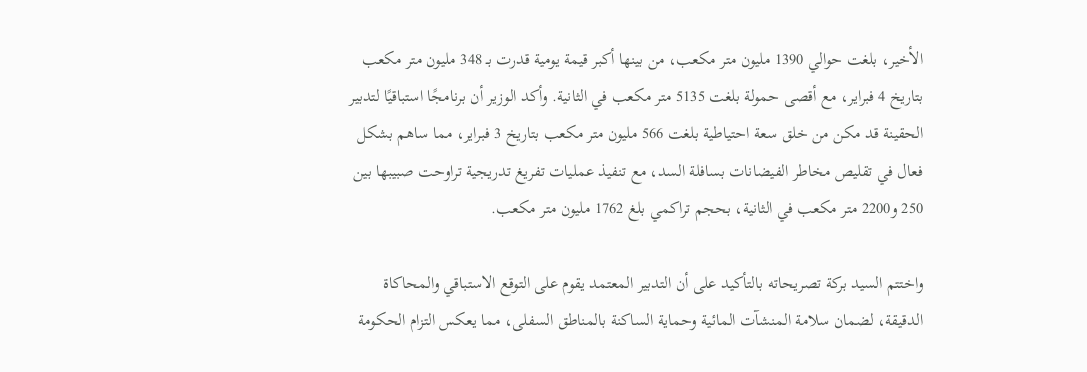الأخير، بلغت حوالي 1390 مليون متر مكعب، من بينها أكبر قيمة يومية قدرت بـ 348 مليون متر مكعب بتاريخ 4 فبراير، مع أقصى حمولة بلغت 5135 متر مكعب في الثانية. وأكد الوزير أن برنامجًا استباقيًا لتدبير الحقينة قد مكن من خلق سعة احتياطية بلغت 566 مليون متر مكعب بتاريخ 3 فبراير، مما ساهم بشكل فعال في تقليص مخاطر الفيضانات بسافلة السد، مع تنفيذ عمليات تفريغ تدريجية تراوحت صبيبها بين 250 و2200 متر مكعب في الثانية، بحجم تراكمي بلغ 1762 مليون متر مكعب.

واختتم السيد بركة تصريحاته بالتأكيد على أن التدبير المعتمد يقوم على التوقع الاستباقي والمحاكاة الدقيقة، لضمان سلامة المنشآت المائية وحماية الساكنة بالمناطق السفلى، مما يعكس التزام الحكومة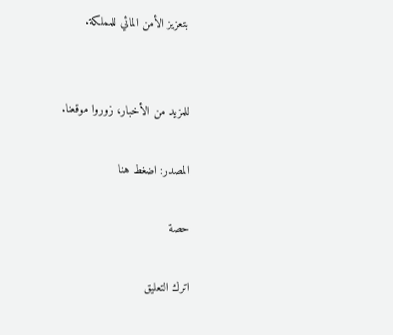بتعزيز الأمن المائي للمملكة.


للمزيد من الأخبار، زوروا موقعنا.

المصدر: اضغط هنا

حصة

اترك التعليق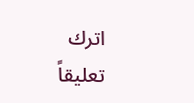اترك تعليقاً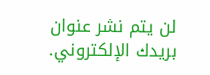لن يتم نشر عنوان بريدك الإلكتروني.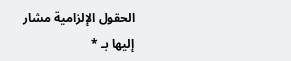الحقول الإلزامية مشار إليها بـ *